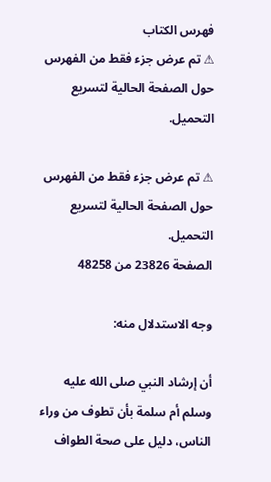فهرس الكتاب
⚠ تم عرض جزء فقط من الفهرس حول الصفحة الحالية لتسريع التحميل.

⚠ تم عرض جزء فقط من الفهرس حول الصفحة الحالية لتسريع التحميل.
الصفحة 23826 من 48258

وجه الاستدلال منه:

أن إرشاد النبي صلى الله عليه وسلم أم سلمة بأن تطوف من وراء الناس، دليل على صحة الطواف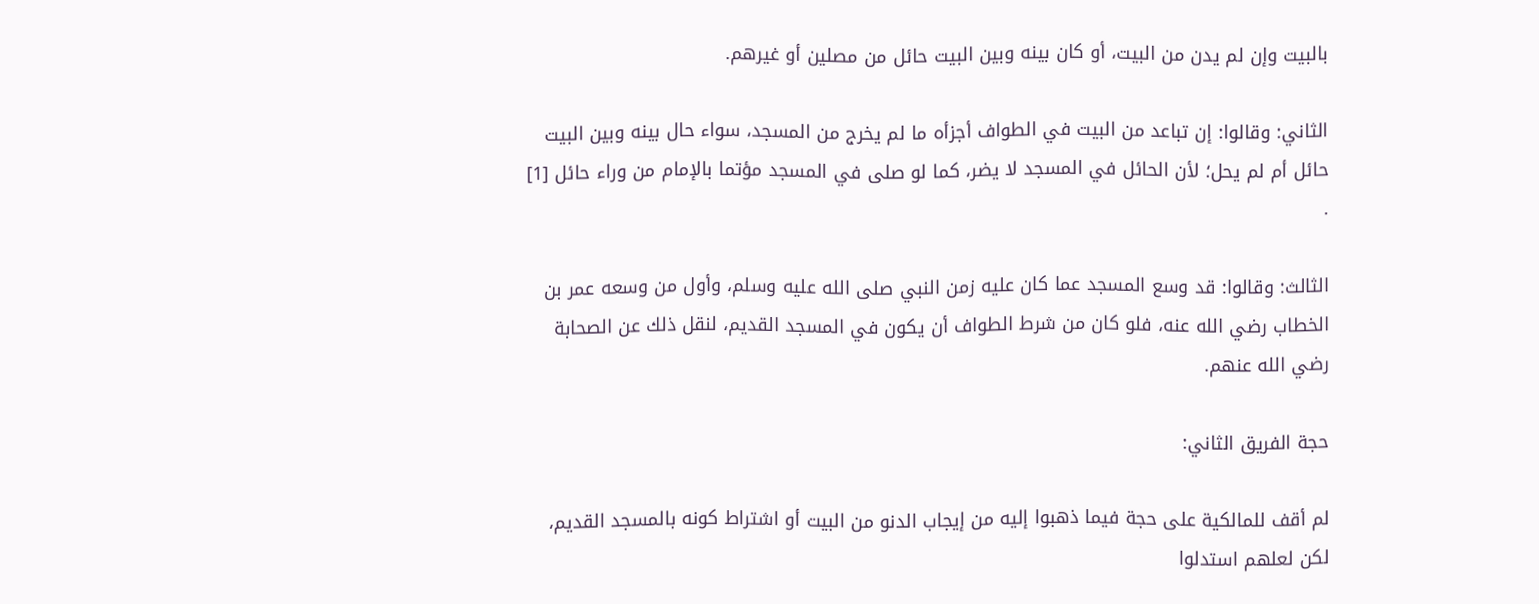بالبيت وإن لم يدن من البيت، أو كان بينه وبين البيت حائل من مصلين أو غيرهم.

الثاني: وقالوا: إن تباعد من البيت في الطواف أجزأه ما لم يخرج من المسجد، سواء حال بينه وبين البيت حائل أم لم يحل؛ لأن الحائل في المسجد لا يضر، كما لو صلى في المسجد مؤتما بالإمام من وراء حائل [1] .

الثالث: وقالوا: قد وسع المسجد عما كان عليه زمن النبي صلى الله عليه وسلم، وأول من وسعه عمر بن الخطاب رضي الله عنه، فلو كان من شرط الطواف أن يكون في المسجد القديم، لنقل ذلك عن الصحابة رضي الله عنهم.

حجة الفريق الثاني:

لم أقف للمالكية على حجة فيما ذهبوا إليه من إيجاب الدنو من البيت أو اشتراط كونه بالمسجد القديم، لكن لعلهم استدلوا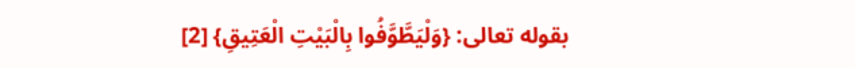بقوله تعالى: {وَلْيَطَّوَّفُوا بِالْبَيْتِ الْعَتِيقِ} [2]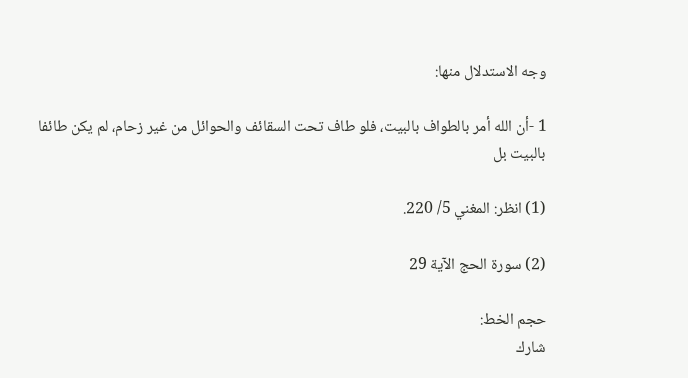وجه الاستدلال منها:

1 -أن الله أمر بالطواف بالبيت، فلو طاف تحت السقائف والحوائل من غير زحام، لم يكن طائفا بالبيت بل

(1) انظر: المغني 5/ 220.

(2) سورة الحج الآية 29

حجم الخط:
شارك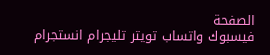الصفحة
فيسبوك واتساب تويتر تليجرام انستجرام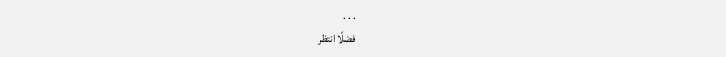. . .
فضلًا انتظر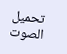تحميل الصوت